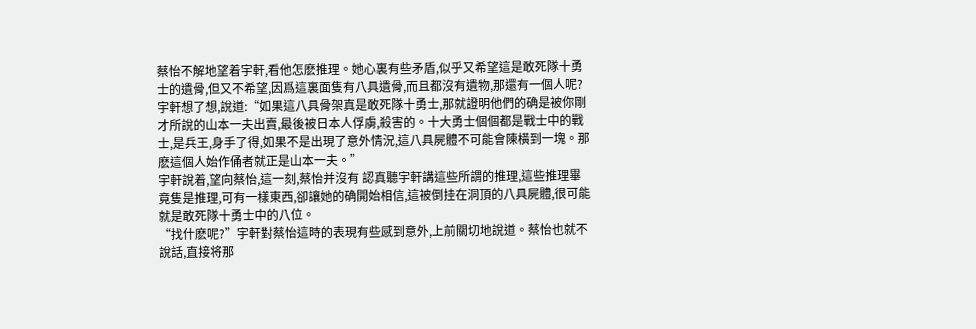蔡怡不解地望着宇軒,看他怎麽推理。她心裏有些矛盾,似乎又希望這是敢死隊十勇士的遺骨,但又不希望,因爲這裏面隻有八具遺骨,而且都沒有遺物,那還有一個人呢?
宇軒想了想,說道:“如果這八具骨架真是敢死隊十勇士,那就證明他們的确是被你剛才所說的山本一夫出賣,最後被日本人俘虜,殺害的。十大勇士個個都是戰士中的戰士,是兵王,身手了得,如果不是出現了意外情況,這八具屍體不可能會陳橫到一塊。那麽這個人始作俑者就正是山本一夫。”
宇軒說着,望向蔡怡,這一刻,蔡怡并沒有 認真聽宇軒講這些所謂的推理,這些推理畢竟隻是推理,可有一樣東西,卻讓她的确開始相信,這被倒挂在洞頂的八具屍體,很可能就是敢死隊十勇士中的八位。
“找什麽呢?”宇軒對蔡怡這時的表現有些感到意外,上前關切地說道。蔡怡也就不說話,直接将那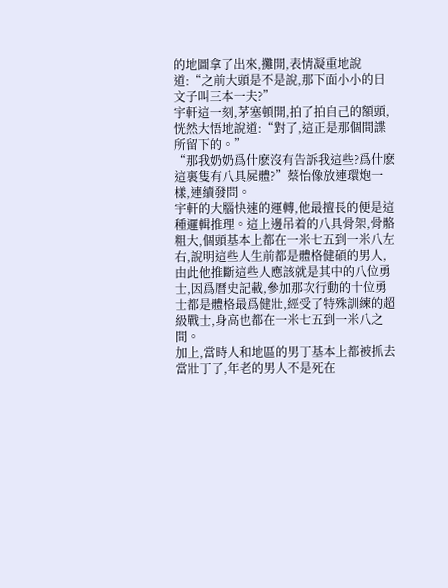的地圖拿了出來,攤開,表情凝重地說道:“之前大頭是不是說,那下面小小的日文子叫三本一夫?”
宇軒這一刻,茅塞頓開,拍了拍自己的額頭,恍然大悟地說道:“對了,這正是那個間諜所留下的。”
“那我奶奶爲什麽沒有告訴我這些?爲什麽這裏隻有八具屍體?”蔡怡像放連環炮一樣,連續發問。
宇軒的大腦快速的運轉,他最擅長的便是這種邏輯推理。這上邊吊着的八具骨架,骨骼粗大,個頭基本上都在一米七五到一米八左右,說明這些人生前都是體格健碩的男人,由此他推斷這些人應該就是其中的八位勇士,因爲曆史記載,參加那次行動的十位勇士都是體格最爲健壯,經受了特殊訓練的超級戰士,身高也都在一米七五到一米八之間。
加上,當時人和地區的男丁基本上都被抓去當壯丁了,年老的男人不是死在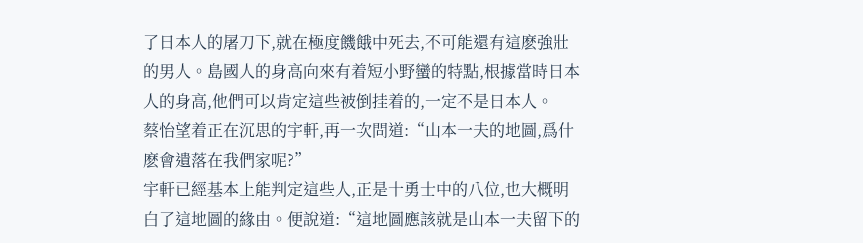了日本人的屠刀下,就在極度饑餓中死去,不可能還有這麽強壯的男人。島國人的身高向來有着短小野蠻的特點,根據當時日本人的身高,他們可以肯定這些被倒挂着的,一定不是日本人。
蔡怡望着正在沉思的宇軒,再一次問道:“山本一夫的地圖,爲什麽會遺落在我們家呢?”
宇軒已經基本上能判定這些人,正是十勇士中的八位,也大概明白了這地圖的緣由。便說道:“這地圖應該就是山本一夫留下的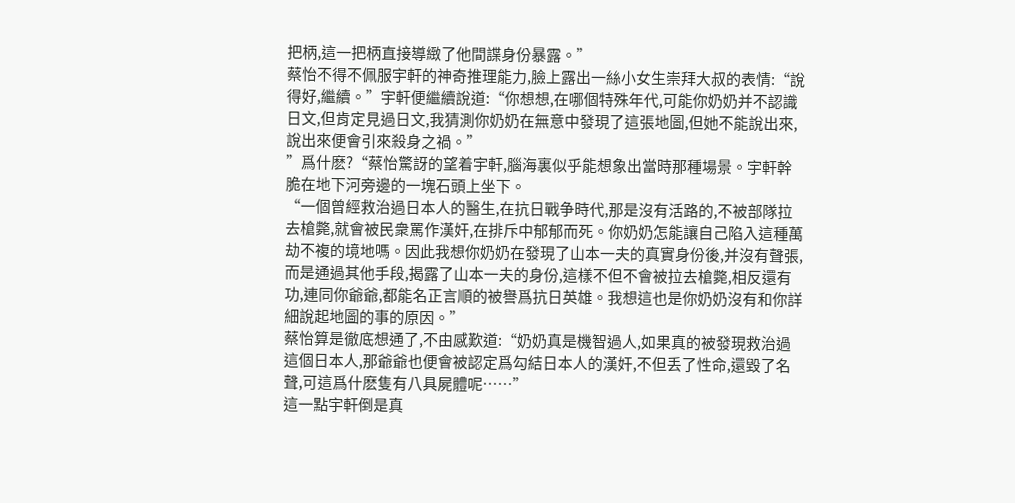把柄,這一把柄直接導緻了他間諜身份暴露。”
蔡怡不得不佩服宇軒的神奇推理能力,臉上露出一絲小女生崇拜大叔的表情:“說得好,繼續。”宇軒便繼續說道:“你想想,在哪個特殊年代,可能你奶奶并不認識日文,但肯定見過日文,我猜測你奶奶在無意中發現了這張地圖,但她不能說出來,說出來便會引來殺身之禍。”
”爲什麽?“蔡怡驚訝的望着宇軒,腦海裏似乎能想象出當時那種場景。宇軒幹脆在地下河旁邊的一塊石頭上坐下。
“一個曾經救治過日本人的醫生,在抗日戰争時代,那是沒有活路的,不被部隊拉去槍斃,就會被民衆罵作漢奸,在排斥中郁郁而死。你奶奶怎能讓自己陷入這種萬劫不複的境地嗎。因此我想你奶奶在發現了山本一夫的真實身份後,并沒有聲張,而是通過其他手段,揭露了山本一夫的身份,這樣不但不會被拉去槍斃,相反還有功,連同你爺爺,都能名正言順的被譽爲抗日英雄。我想這也是你奶奶沒有和你詳細說起地圖的事的原因。”
蔡怡算是徹底想通了,不由感歎道:“奶奶真是機智過人,如果真的被發現救治過這個日本人,那爺爺也便會被認定爲勾結日本人的漢奸,不但丢了性命,還毀了名聲,可這爲什麽隻有八具屍體呢……”
這一點宇軒倒是真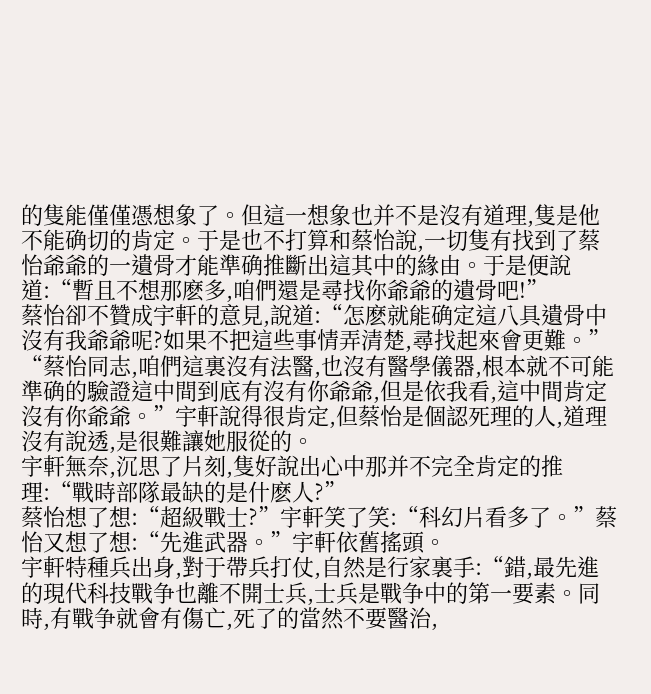的隻能僅僅憑想象了。但這一想象也并不是沒有道理,隻是他不能确切的肯定。于是也不打算和蔡怡說,一切隻有找到了蔡怡爺爺的一遺骨才能準确推斷出這其中的緣由。于是便說道:“暫且不想那麽多,咱們還是尋找你爺爺的遺骨吧!”
蔡怡卻不贊成宇軒的意見,說道:“怎麽就能确定這八具遺骨中沒有我爺爺呢?如果不把這些事情弄清楚,尋找起來會更難。”
“蔡怡同志,咱們這裏沒有法醫,也沒有醫學儀器,根本就不可能準确的驗證這中間到底有沒有你爺爺,但是依我看,這中間肯定沒有你爺爺。”宇軒說得很肯定,但蔡怡是個認死理的人,道理沒有說透,是很難讓她服從的。
宇軒無奈,沉思了片刻,隻好說出心中那并不完全肯定的推理:“戰時部隊最缺的是什麽人?”
蔡怡想了想:“超級戰士?”宇軒笑了笑:“科幻片看多了。”蔡怡又想了想:“先進武器。”宇軒依舊搖頭。
宇軒特種兵出身,對于帶兵打仗,自然是行家裏手:“錯,最先進的現代科技戰争也離不開士兵,士兵是戰争中的第一要素。同時,有戰争就會有傷亡,死了的當然不要醫治,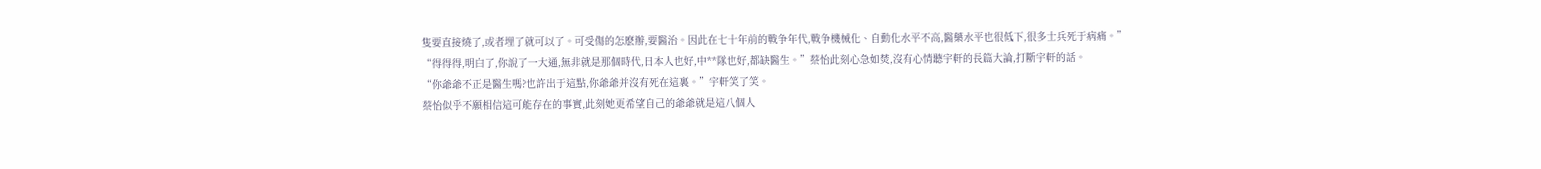隻要直接燒了,或者埋了就可以了。可受傷的怎麽辦,要醫治。因此在七十年前的戰争年代,戰争機械化、自動化水平不高,醫藥水平也很低下,很多士兵死于病痛。”
“得得得,明白了,你說了一大通,無非就是那個時代,日本人也好,中**隊也好,都缺醫生。”蔡怡此刻心急如焚,沒有心情聽宇軒的長篇大論,打斷宇軒的話。
“你爺爺不正是醫生嗎?也許出于這點,你爺爺并沒有死在這裏。”宇軒笑了笑。
蔡怡似乎不願相信這可能存在的事實,此刻她更希望自己的爺爺就是這八個人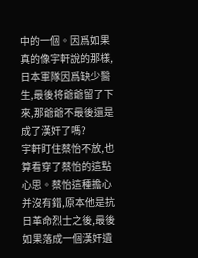中的一個。因爲如果真的像宇軒說的那樣,日本軍隊因爲缺少醫生,最後将爺爺留了下來,那爺爺不最後還是成了漢奸了嗎?
宇軒盯住蔡怡不放,也算看穿了蔡怡的這點心思。蔡怡這種擔心并沒有錯,原本他是抗日革命烈士之後,最後如果落成一個漢奸遺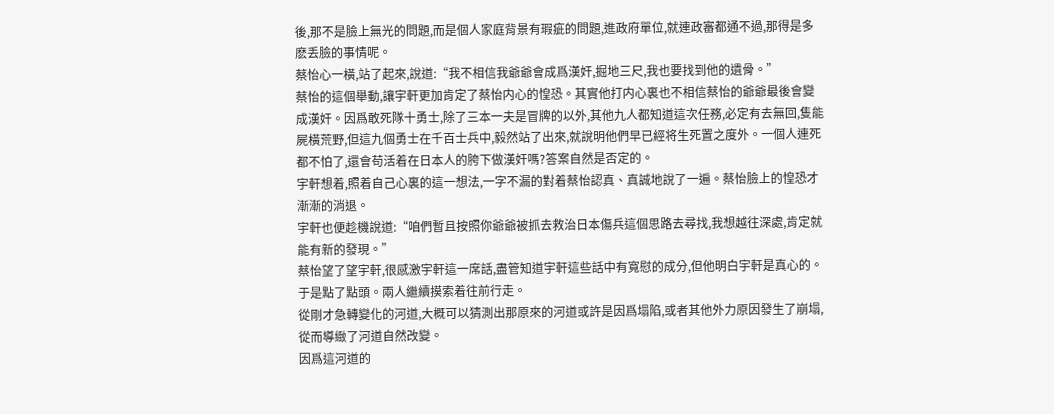後,那不是臉上無光的問題,而是個人家庭背景有瑕疵的問題,進政府單位,就連政審都通不過,那得是多麽丢臉的事情呢。
蔡怡心一橫,站了起來,說道:“我不相信我爺爺會成爲漢奸,掘地三尺,我也要找到他的遺骨。”
蔡怡的這個舉動,讓宇軒更加肯定了蔡怡内心的惶恐。其實他打内心裏也不相信蔡怡的爺爺最後會變成漢奸。因爲敢死隊十勇士,除了三本一夫是冒牌的以外,其他九人都知道這次任務,必定有去無回,隻能屍橫荒野,但這九個勇士在千百士兵中,毅然站了出來,就說明他們早已經将生死置之度外。一個人連死都不怕了,還會苟活着在日本人的胯下做漢奸嗎?答案自然是否定的。
宇軒想着,照着自己心裏的這一想法,一字不漏的對着蔡怡認真、真誠地說了一遍。蔡怡臉上的惶恐才漸漸的消退。
宇軒也便趁機說道:“咱們暫且按照你爺爺被抓去救治日本傷兵這個思路去尋找,我想越往深處,肯定就能有新的發現。”
蔡怡望了望宇軒,很感激宇軒這一席話,盡管知道宇軒這些話中有寬慰的成分,但他明白宇軒是真心的。于是點了點頭。兩人繼續摸索着往前行走。
從剛才急轉變化的河道,大概可以猜測出那原來的河道或許是因爲塌陷,或者其他外力原因發生了崩塌,從而導緻了河道自然改變。
因爲這河道的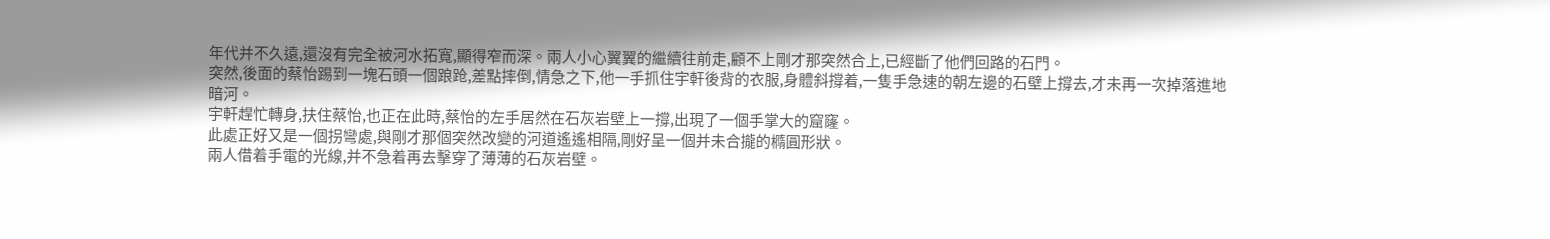年代并不久遠,還沒有完全被河水拓寬,顯得窄而深。兩人小心翼翼的繼續往前走,顧不上剛才那突然合上,已經斷了他們回路的石門。
突然,後面的蔡怡踢到一塊石頭一個踉跄,差點摔倒,情急之下,他一手抓住宇軒後背的衣服,身體斜撐着,一隻手急速的朝左邊的石壁上撐去,才未再一次掉落進地暗河。
宇軒趕忙轉身,扶住蔡怡,也正在此時,蔡怡的左手居然在石灰岩壁上一撐,出現了一個手掌大的窟窿。
此處正好又是一個拐彎處,與剛才那個突然改變的河道遙遙相隔,剛好呈一個并未合攏的橢圓形狀。
兩人借着手電的光線,并不急着再去擊穿了薄薄的石灰岩壁。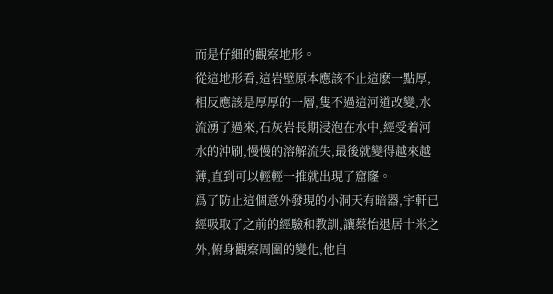而是仔細的觀察地形。
從這地形看,這岩壁原本應該不止這麽一點厚,相反應該是厚厚的一層,隻不過這河道改變,水流湧了過來,石灰岩長期浸泡在水中,經受着河水的沖刷,慢慢的溶解流失,最後就變得越來越薄,直到可以輕輕一推就出現了窟窿。
爲了防止這個意外發現的小洞天有暗器,宇軒已經吸取了之前的經驗和教訓,讓蔡怡退居十米之外,俯身觀察周圍的變化,他自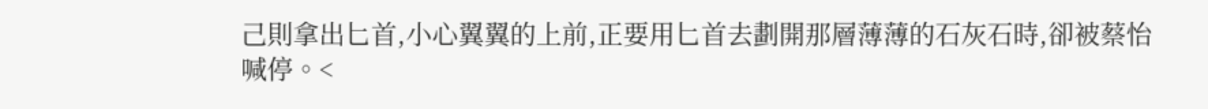己則拿出匕首,小心翼翼的上前,正要用匕首去劃開那層薄薄的石灰石時,卻被蔡怡喊停。<